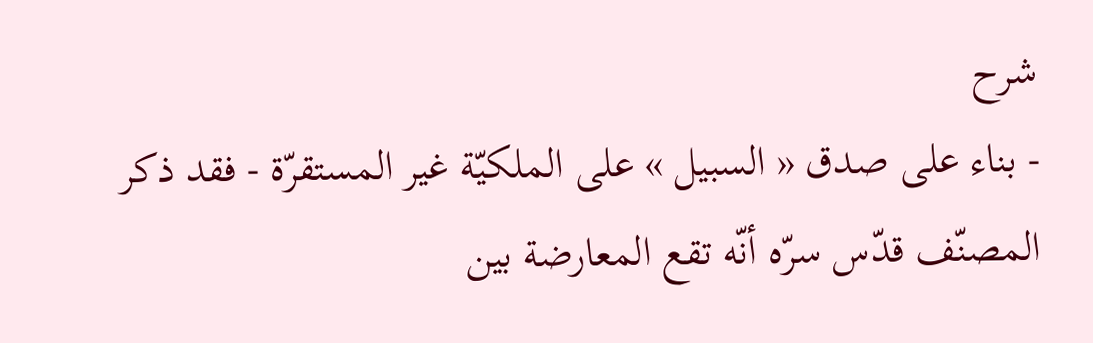شرح
- بناء على صدق « السبيل » على الملكيّة غير المستقرّة - فقد ذكر المصنّف قدّس سرّه أنّه تقع المعارضة بين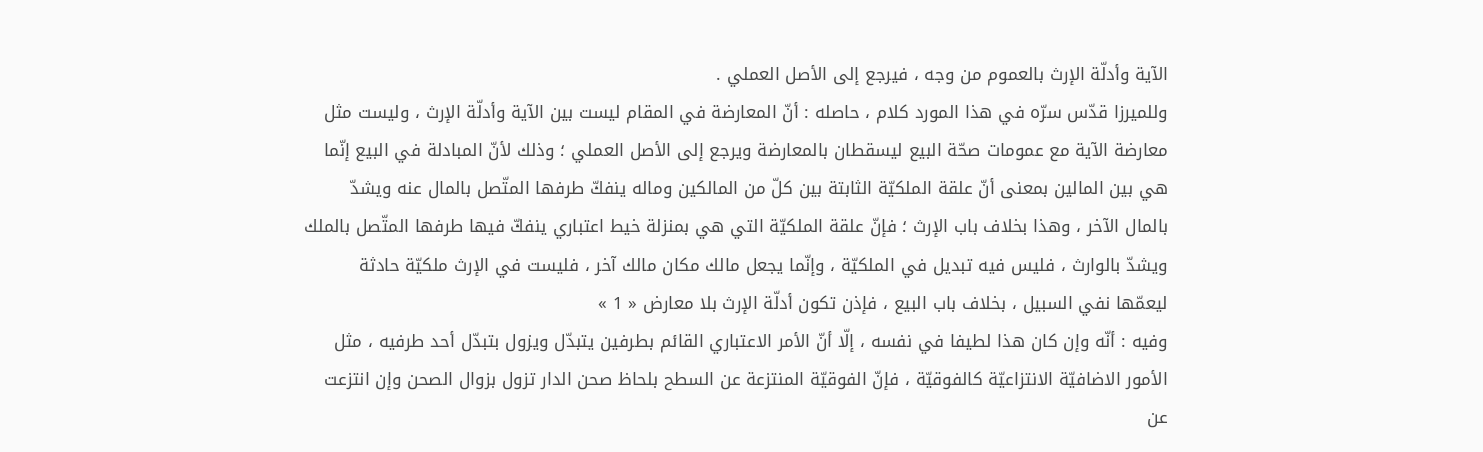الآية وأدلّة الإرث بالعموم من وجه ، فيرجع إلى الأصل العملي .
وللميرزا قدّس سرّه في هذا المورد كلام ، حاصله : أنّ المعارضة في المقام ليست بين الآية وأدلّة الإرث ، وليست مثل معارضة الآية مع عمومات صحّة البيع ليسقطان بالمعارضة ويرجع إلى الأصل العملي ؛ وذلك لأنّ المبادلة في البيع إنّما هي بين المالين بمعنى أنّ علقة الملكيّة الثابتة بين كلّ من المالكين وماله ينفكّ طرفها المتّصل بالمال عنه ويشدّ بالمال الآخر ، وهذا بخلاف باب الإرث ؛ فإنّ علقة الملكيّة التي هي بمنزلة خيط اعتباري ينفكّ فيها طرفها المتّصل بالملك ويشدّ بالوارث ، فليس فيه تبديل في الملكيّة ، وإنّما يجعل مالك مكان مالك آخر ، فليست في الإرث ملكيّة حادثة ليعمّها نفي السبيل ، بخلاف باب البيع ، فإذن تكون أدلّة الإرث بلا معارض « 1 »
وفيه : أنّه وإن كان هذا لطيفا في نفسه ، إلّا أنّ الأمر الاعتباري القائم بطرفين يتبدّل ويزول بتبدّل أحد طرفيه ، مثل الأمور الاضافيّة الانتزاعيّة كالفوقيّة ، فإنّ الفوقيّة المنتزعة عن السطح بلحاظ صحن الدار تزول بزوال الصحن وإن انتزعت عن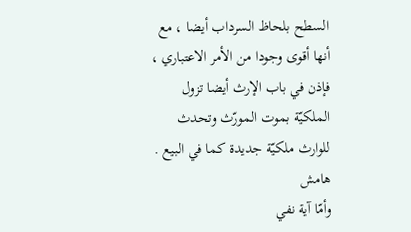السطح بلحاظ السرداب أيضا ، مع أنها أقوى وجودا من الأمر الاعتباري ، فإذن في باب الإرث أيضا تزول الملكيّة بموت المورّث وتحدث للوارث ملكيّة جديدة كما في البيع .
هامش
وأمّا آية نفي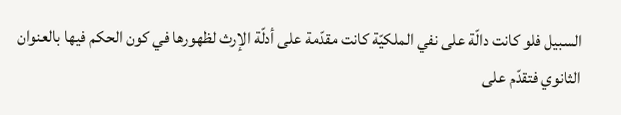السبيل فلو كانت دالّة على نفي الملكيّة كانت مقدّمة على أدلّة الإرث لظهورها في كون الحكم فيها بالعنوان الثانوي فتقدّم على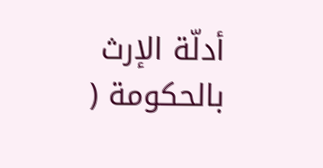أدلّة الإرث بالحكومة (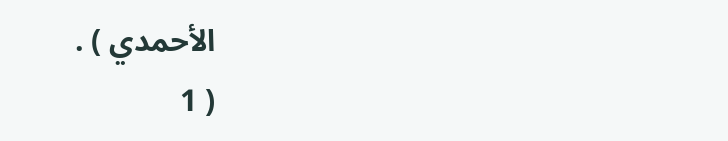الأحمدي ) .
( 1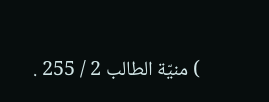) منيّة الطالب 2 / 255 .